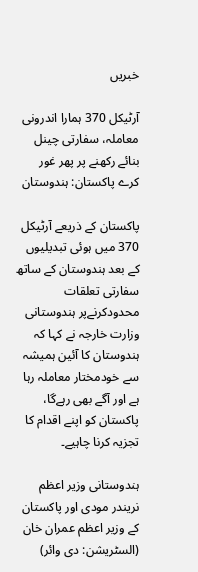خبریں

آرٹیکل 370 ہمارا اندرونی معاملہ، سفارتی چینل بنائے رکھنے پر پھر غور کرے پاکستان: ہندوستان

پاکستان کے ذریعے آرٹیکل 370 میں ہوئی تبدیلیوں کے بعد ہندوستان کے ساتھ سفارتی تعلقات محدودکرنےپر ہندوستانی وزارت خارجہ نے کہا کہ ہندوستان کا آئین ہمیشہ سے خودمختار معاملہ رہا ہے اور آگے بھی رہے‌گا، پاکستان کو اپنے اقدام کا تجزیہ کرنا چاہیے۔

ہندوستانی وزیر اعظم نریندر مودی اور پاکستان کے وزیر اعظم عمران خان (السٹریشن: دی وائر)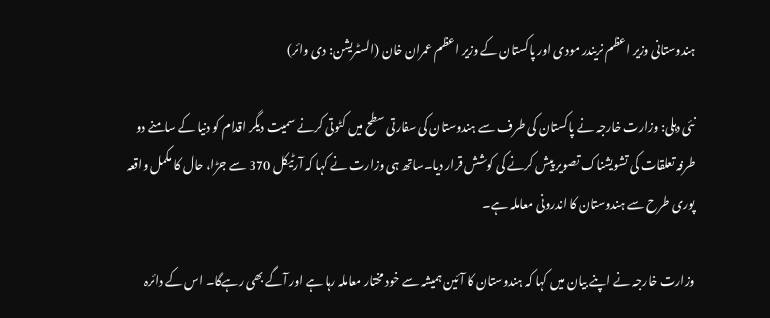ہندوستانی وزیر اعظم نریندر مودی اور پاکستان کے وزیر اعظم عمران خان (السٹریشن: دی وائر)

نئی دہلی: وزارت خارجہ نے پاکستان کی طرف سے ہندوستان کی سفارتی سطح میں کٹوتی کرنے سمیت دیگر اقدام کو دنیا کے سامنے دو طرفہ تعلقات کی تشویشناک تصویر پیش کرنے کی کوشش قرار دیا۔ساتھ ہی وزارت نے کہا کہ آرٹیکل 370 سے جڑا، حال کا مکمل واقعہ پوری طرح سے ہندوستان کا اندرونی معاملہ ہے۔

وزارت خارجہ نے اپنے بیان میں کہا کہ ہندوستان کا آئین ہمیشہ سے خود مختار معاملہ رہا ہے اور آگے بھی رہے‌گا۔ اس کے دائرہ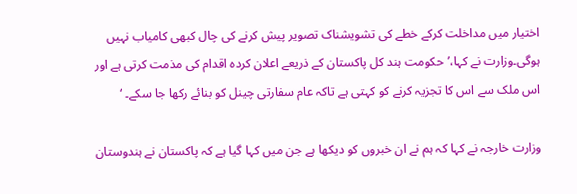اختیار میں مداخلت کرکے خطے کی تشویشناک تصویر پیش کرنے کی چال کبھی کامیاب نہیں ہوگی۔وزارت نے کہا،’حکومت ہند کل پاکستان کے ذریعے اعلان کردہ اقدام کی مذمت کرتی ہے اور اس ملک سے اس کا تجزیہ کرنے کو کہتی ہے تاکہ عام سفارتی چینل کو بنائے رکھا جا سکے۔ ‘

وزارت خارجہ نے کہا کہ ہم نے ان خبروں کو دیکھا ہے جن میں کہا گیا ہے کہ پاکستان نے ہندوستان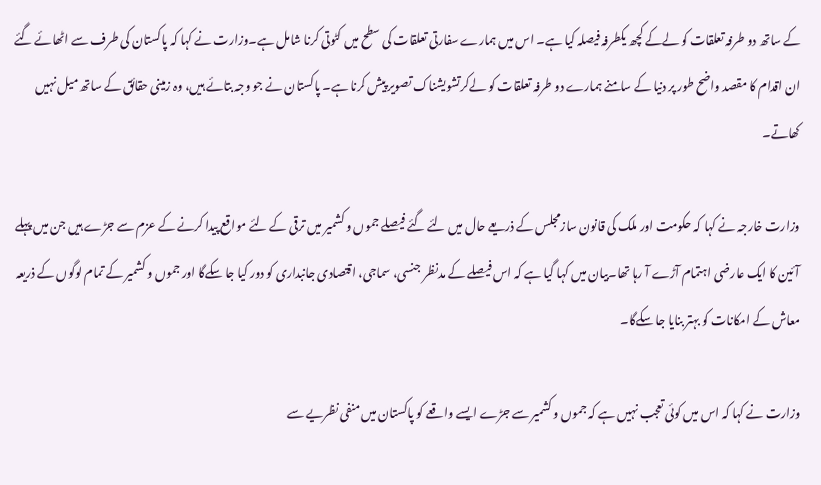کے ساتھ دو طرفہ تعلقات کو لےکے کچھ یکطرفہ فیصلہ کیا ہے۔ اس میں ہمارے سفارتی تعلقات کی سطح میں کٹوتی کرنا شامل ہے۔وزارت نے کہا کہ پاکستان کی طرف سے اٹھائے گئے ان اقدام کا مقصد واضح طور پر دنیا کے سامنے ہمارے دو طرفہ تعلقات کو لےکرتشویشناک تصویر پیش کرنا ہے۔ پاکستان نے جو وجہ بتائے ہیں، وہ زمینی حقائق کے ساتھ میل نہیں کھاتے۔

وزارت خارجہ نے کہا کہ حکومت اور ملک کی قانون سازمجلس کے ذریعے حال میں لئے گئے فیصلے جموں و کشمیر میں ترقی کے لئے مواقع پیدا کرنے کے عزم سے جڑے ہیں جن میں پہلے آئین کا ایک عارضی اہتمام آڑے آ رہا تھا۔بیان میں کہا گیا ہے کہ اس فیصلے کے مدنظر جنسی، سماجی، اقتصادی جانبداری کو دور کیا جا سکے‌گا اور جموں و کشمیر کے تمام لوگوں کے ذریعہ معاش کے امکانات کو بہتر بنایا جا سکے‌گا۔

وزارت نے کہا کہ اس میں کوئی تعجب نہیں ہے کہ جموں و کشمیر سے جڑے ایسے واقعے کو پاکستان میں منفی نظریے سے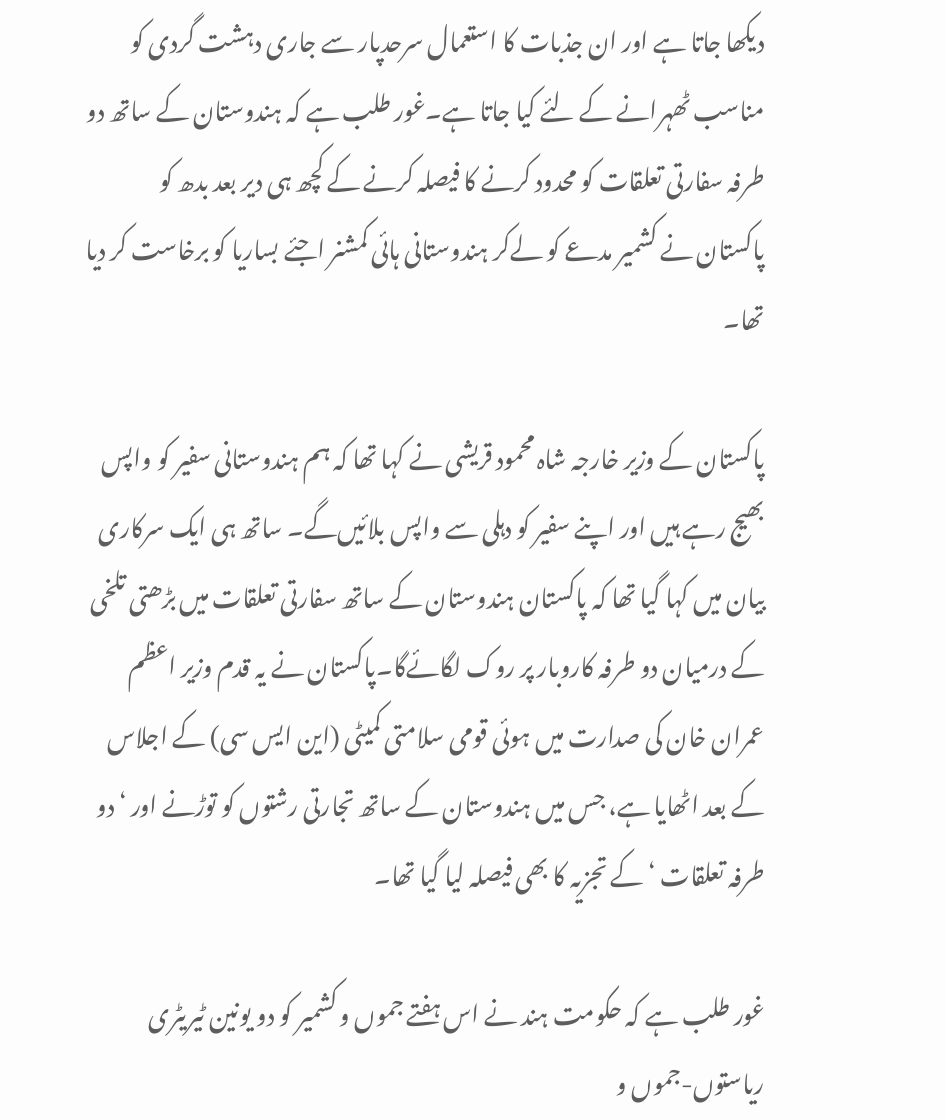دیکھا جاتا ہے اور ان جذبات کا استعمال سرحدپار سے جاری دہشت گردی کو مناسب ٹھہرانے کے لئے کیا جاتا ہے۔غور طلب ہے کہ ہندوستان کے ساتھ دو طرفہ سفارتی تعلقات کو محدود کرنے کا فیصلہ کرنے کے کچھ ہی دیر بعد بدھ کو پاکستان نے کشمیر مدعے کو لےکر ہندوستانی ہائی کمشنر اجئے بساریا کو برخاست کر دیا تھا۔

پاکستان کے وزیر خارجہ شاہ محمود قریشی نے کہا تھا کہ ہم ہندوستانی سفیر کو واپس بھیج رہے ہیں اور اپنے سفیر کو دہلی سے واپس بلائیں‌گے۔ ساتھ ہی ایک سرکاری بیان میں کہا گیا تھا کہ پاکستان ہندوستان کے ساتھ سفارتی تعلقات میں بڑھتی تلخی کے درمیان دو طرفہ کاروبار پر روک لگائے‌گا۔پاکستان نے یہ قدم وزیر اعظم عمران خان کی صدارت میں ہوئی قومی سلامتی کمیٹی (این ایس سی) کے اجلاس کے بعد اٹھایا ہے، جس میں ہندوستان کے ساتھ تجارتی رشتوں کو توڑنے اور ‘ دو طرفہ تعلقات ‘ کے تجزیہ کا بھی فیصلہ لیا گیا تھا۔

غور طلب ہے کہ حکومت ہند نے اس ہفتے جموں و کشمیر کو دو یونین ٹیریٹری ریاستوں-جموں و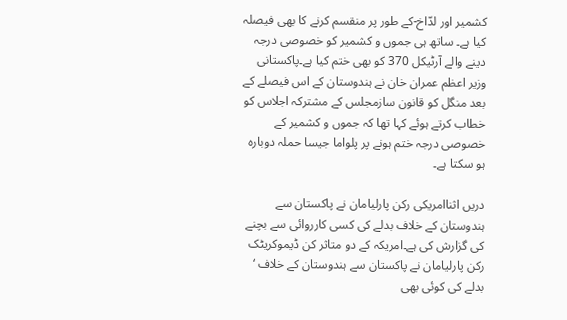کشمیر اور لدّاخ-کے طور پر منقسم کرنے کا بھی فیصلہ کیا ہے۔ ساتھ ہی جموں و کشمیر کو خصوصی درجہ دینے والے آرٹیکل 370 کو بھی ختم کیا ہے۔پاکستانی وزیر اعظم عمران خان نے ہندوستان کے اس فیصلے کے بعد منگل کو قانون سازمجلس کے مشترکہ اجلاس کو خطاب کرتے ہوئے کہا تھا کہ جموں و کشمیر کے خصوصی درجہ ختم ہونے پر پلواما جیسا حملہ دوبارہ ہو سکتا ہے۔

دریں اثناامریکی رکن پارلیامان نے پاکستان سے ہندوستان کے خلاف بدلے کی کسی کارروائی سے بچنے کی گزارش کی ہے۔امریکہ کے دو متاثر کن ڈیموکریٹک رکن پارلیامان نے پاکستان سے ہندوستان کے خلاف ‘ بدلے کی کوئی بھی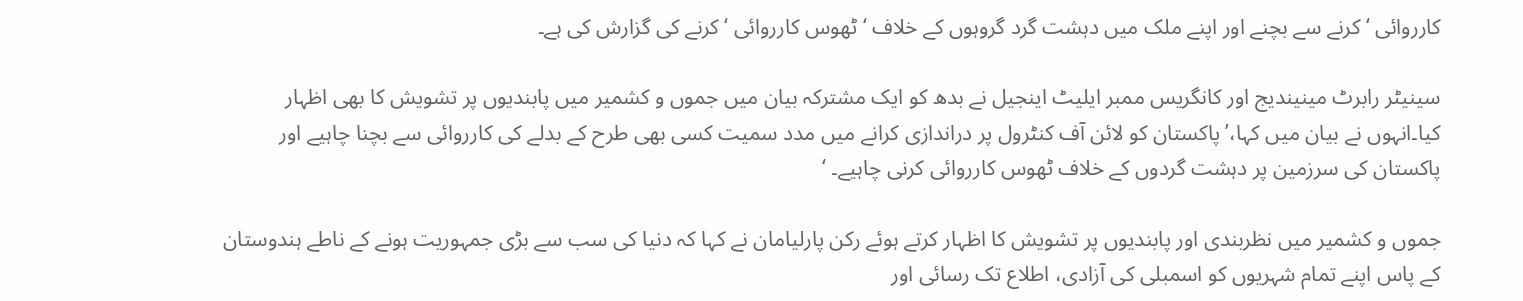کارروائی ‘ کرنے سے بچنے اور اپنے ملک میں دہشت گرد گروہوں کے خلاف ‘ ٹھوس کارروائی ‘ کرنے کی گزارش کی ہے۔

سینیٹر رابرٹ مینیندیج اور کانگریس ممبر ایلیٹ اینجیل نے بدھ کو ایک مشترکہ بیان میں جموں و کشمیر میں پابندیوں پر تشویش کا بھی اظہار کیا۔انہوں نے بیان میں کہا،’پاکستان کو لائن آف کنٹرول پر دراندازی کرانے میں مدد سمیت کسی بھی طرح کے بدلے کی کارروائی سے بچنا چاہیے اور پاکستان کی سرزمین پر دہشت گردوں کے خلاف ٹھوس کارروائی کرنی چاہیے۔ ‘

جموں و کشمیر میں نظربندی اور پابندیوں پر تشویش کا اظہار کرتے ہوئے رکن پارلیامان نے کہا کہ دنیا کی سب سے بڑی جمہوریت ہونے کے ناطے ہندوستان کے پاس اپنے تمام شہریوں کو اسمبلی کی آزادی، اطلاع تک رسائی اور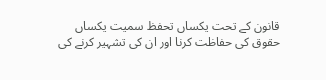قانون کے تحت یکساں تحفظ سمیت یکساں حقوق کی حفاظت کرنا اور ان کی تشہیر کرنے کی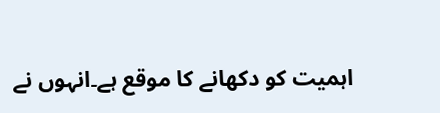اہمیت کو دکھانے کا موقع ہے۔انہوں نے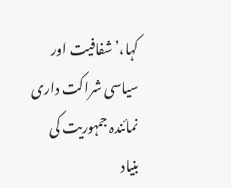کہا،’شفافیت اور سیاسی شراکت داری نمائندہ جمہوریت کی بنیاد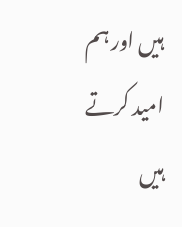ہیں اور ہم امید کرتے ہیں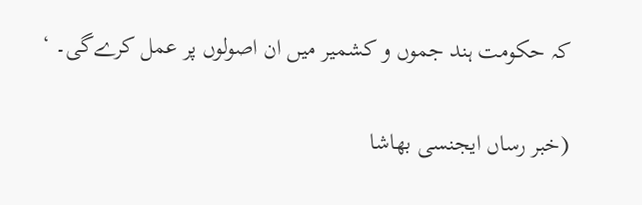کہ حکومت ہند جموں و کشمیر میں ان اصولوں پر عمل کرے‌گی۔ ‘

(خبر رساں ایجنسی بھاشا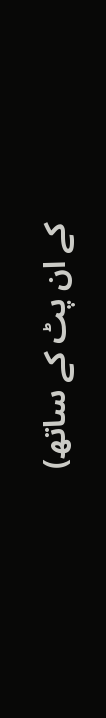کے ان پٹ کے ساتھ)